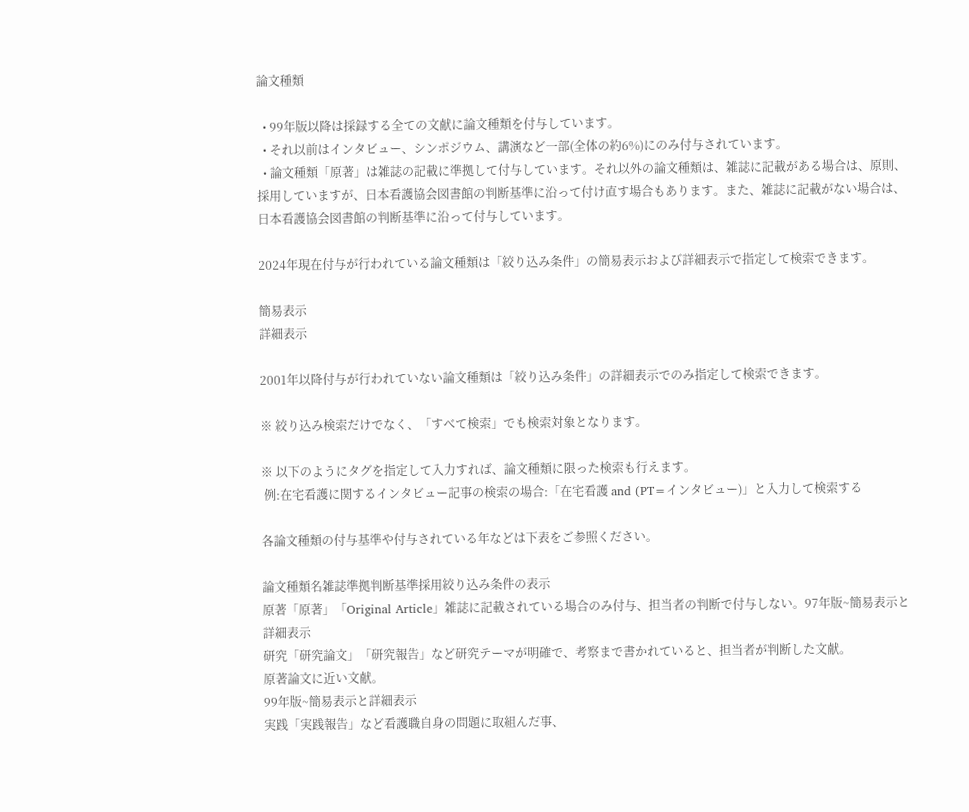論文種類

  • 99年版以降は採録する全ての文献に論文種類を付与しています。
  • それ以前はインタビュー、シンポジウム、講演など一部(全体の約6%)にのみ付与されています。
  • 論文種類「原著」は雑誌の記載に準拠して付与しています。それ以外の論文種類は、雑誌に記載がある場合は、原則、採用していますが、日本看護協会図書館の判断基準に沿って付け直す場合もあります。また、雑誌に記載がない場合は、日本看護協会図書館の判断基準に沿って付与しています。

2024年現在付与が行われている論文種類は「絞り込み条件」の簡易表示および詳細表示で指定して検索できます。

簡易表示
詳細表示

2001年以降付与が行われていない論文種類は「絞り込み条件」の詳細表示でのみ指定して検索できます。

※ 絞り込み検索だけでなく、「すべて検索」でも検索対象となります。

※ 以下のようにタグを指定して入力すれば、論文種類に限った検索も行えます。
 例:在宅看護に関するインタビュー記事の検索の場合:「在宅看護 and (PT=インタビュー)」と入力して検索する

各論文種類の付与基準や付与されている年などは下表をご参照ください。

論文種類名雑誌準拠判断基準採用絞り込み条件の表示
原著「原著」「Original Article」雑誌に記載されている場合のみ付与、担当者の判断で付与しない。97年版~簡易表示と詳細表示
研究「研究論文」「研究報告」など研究テーマが明確で、考察まで書かれていると、担当者が判断した文献。
原著論文に近い文献。
99年版~簡易表示と詳細表示
実践「実践報告」など看護職自身の問題に取組んだ事、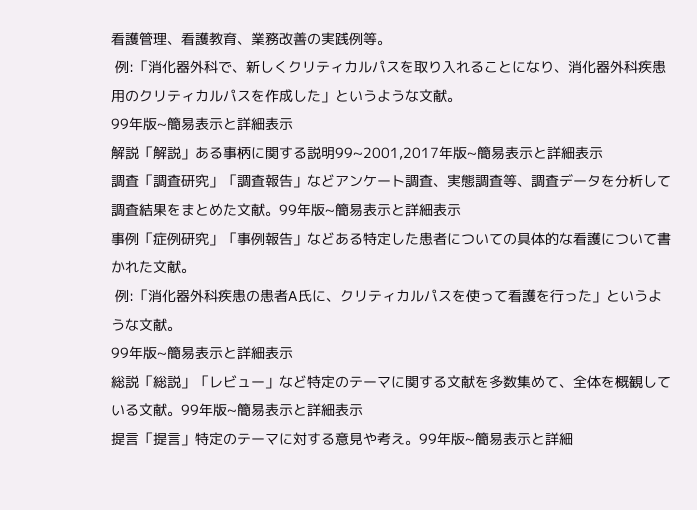看護管理、看護教育、業務改善の実践例等。
 例:「消化器外科で、新しくクリティカルパスを取り入れることになり、消化器外科疾患用のクリティカルパスを作成した」というような文献。
99年版~簡易表示と詳細表示
解説「解説」ある事柄に関する説明99~2001,2017年版~簡易表示と詳細表示
調査「調査研究」「調査報告」などアンケート調査、実態調査等、調査データを分析して調査結果をまとめた文献。99年版~簡易表示と詳細表示
事例「症例研究」「事例報告」などある特定した患者についての具体的な看護について書かれた文献。
 例:「消化器外科疾患の患者A氏に、クリティカルパスを使って看護を行った」というような文献。
99年版~簡易表示と詳細表示
総説「総説」「レビュー」など特定のテーマに関する文献を多数集めて、全体を概観している文献。99年版~簡易表示と詳細表示
提言「提言」特定のテーマに対する意見や考え。99年版~簡易表示と詳細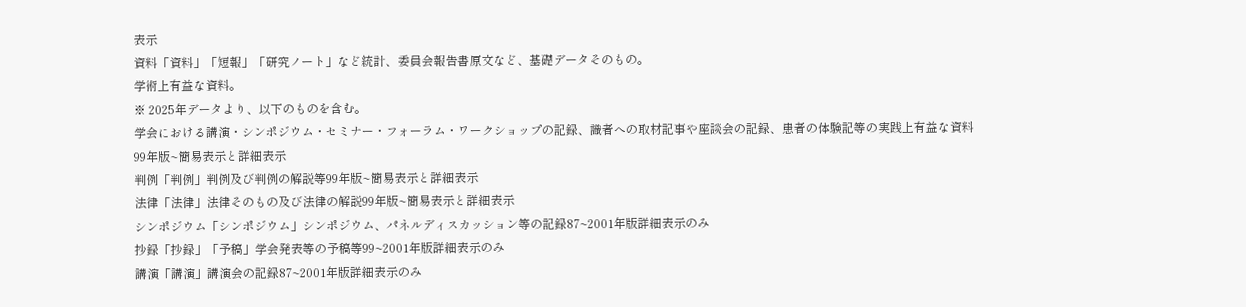表示
資料「資料」「短報」「研究ノート」など統計、委員会報告書原文など、基礎データそのもの。
学術上有益な資料。
※ 2025年データより、以下のものを含む。
学会における講演・シンポジウム・セミナー・フォーラム・ワークショップの記録、識者への取材記事や座談会の記録、患者の体験記等の実践上有益な資料
99年版~簡易表示と詳細表示
判例「判例」判例及び判例の解説等99年版~簡易表示と詳細表示
法律「法律」法律そのもの及び法律の解説99年版~簡易表示と詳細表示
シンポジウム「シンポジウム」シンポジウム、パネルディスカッション等の記録87~2001年版詳細表示のみ
抄録「抄録」「予稿」学会発表等の予稿等99~2001年版詳細表示のみ
講演「講演」講演会の記録87~2001年版詳細表示のみ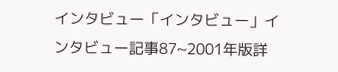インタビュー「インタビュー」インタビュー記事87~2001年版詳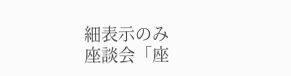細表示のみ
座談会「座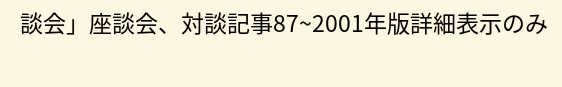談会」座談会、対談記事87~2001年版詳細表示のみ